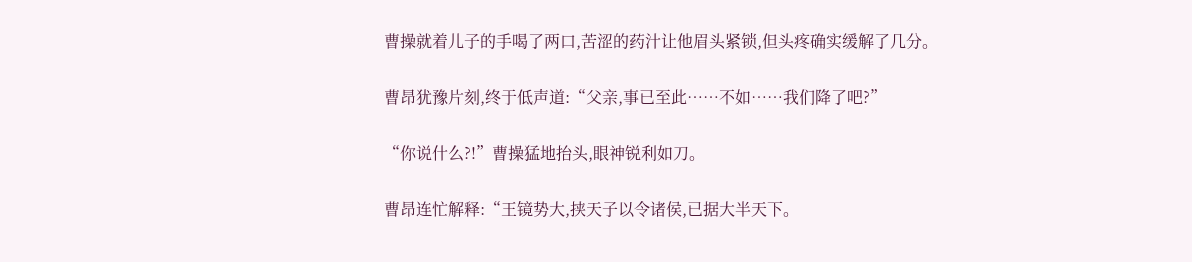曹操就着儿子的手喝了两口,苦涩的药汁让他眉头紧锁,但头疼确实缓解了几分。

曹昂犹豫片刻,终于低声道:“父亲,事已至此……不如……我们降了吧?”

“你说什么?!”曹操猛地抬头,眼神锐利如刀。

曹昂连忙解释:“王镜势大,挟天子以令诸侯,已据大半天下。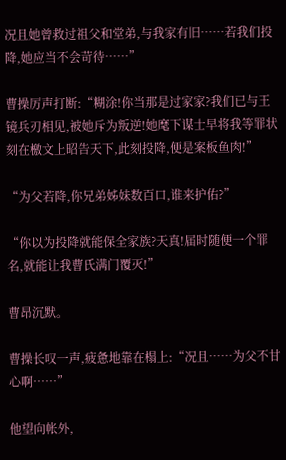况且她曾救过祖父和堂弟,与我家有旧……若我们投降,她应当不会苛待……”

曹操厉声打断:“糊涂!你当那是过家家?我们已与王镜兵刃相见,被她斥为叛逆!她麾下谋士早将我等罪状刻在檄文上昭告天下,此刻投降,便是案板鱼肉!”

“为父若降,你兄弟姊妹数百口,谁来护佑?”

“你以为投降就能保全家族?天真!届时随便一个罪名,就能让我曹氏满门覆灭!”

曹昂沉默。

曹操长叹一声,疲惫地靠在榻上:“况且……为父不甘心啊……”

他望向帐外,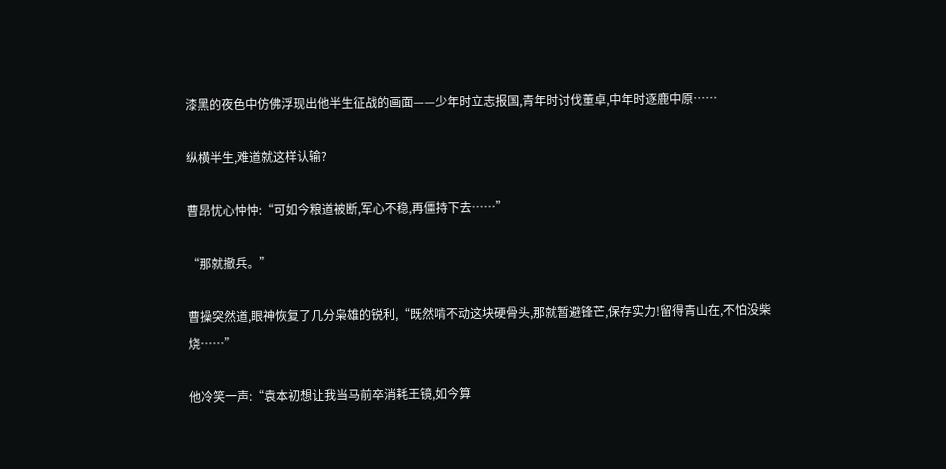漆黑的夜色中仿佛浮现出他半生征战的画面——少年时立志报国,青年时讨伐董卓,中年时逐鹿中原……

纵横半生,难道就这样认输?

曹昂忧心忡忡:“可如今粮道被断,军心不稳,再僵持下去……”

“那就撤兵。”

曹操突然道,眼神恢复了几分枭雄的锐利,“既然啃不动这块硬骨头,那就暂避锋芒,保存实力!留得青山在,不怕没柴烧……”

他冷笑一声:“袁本初想让我当马前卒消耗王镜,如今算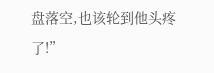盘落空,也该轮到他头疼了!”